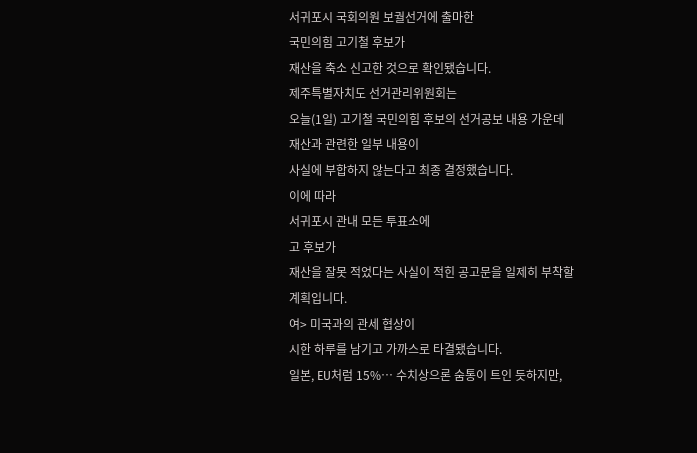서귀포시 국회의원 보궐선거에 출마한
국민의힘 고기철 후보가
재산을 축소 신고한 것으로 확인됐습니다.
제주특별자치도 선거관리위원회는
오늘(1일) 고기철 국민의힘 후보의 선거공보 내용 가운데
재산과 관련한 일부 내용이
사실에 부합하지 않는다고 최종 결정했습니다.
이에 따라
서귀포시 관내 모든 투표소에
고 후보가
재산을 잘못 적었다는 사실이 적힌 공고문을 일제히 부착할 계획입니다.
여> 미국과의 관세 협상이
시한 하루를 남기고 가까스로 타결됐습니다.
일본, EU처럼 15%… 수치상으론 숨통이 트인 듯하지만,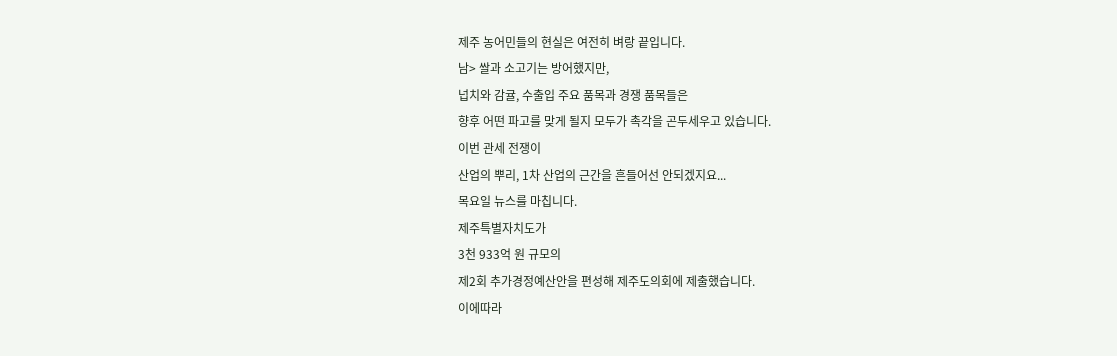제주 농어민들의 현실은 여전히 벼랑 끝입니다.
남> 쌀과 소고기는 방어했지만,
넙치와 감귤, 수출입 주요 품목과 경쟁 품목들은
향후 어떤 파고를 맞게 될지 모두가 촉각을 곤두세우고 있습니다.
이번 관세 전쟁이
산업의 뿌리, 1차 산업의 근간을 흔들어선 안되겠지요...
목요일 뉴스를 마칩니다.
제주특별자치도가
3천 933억 원 규모의
제2회 추가경정예산안을 편성해 제주도의회에 제출했습니다.
이에따라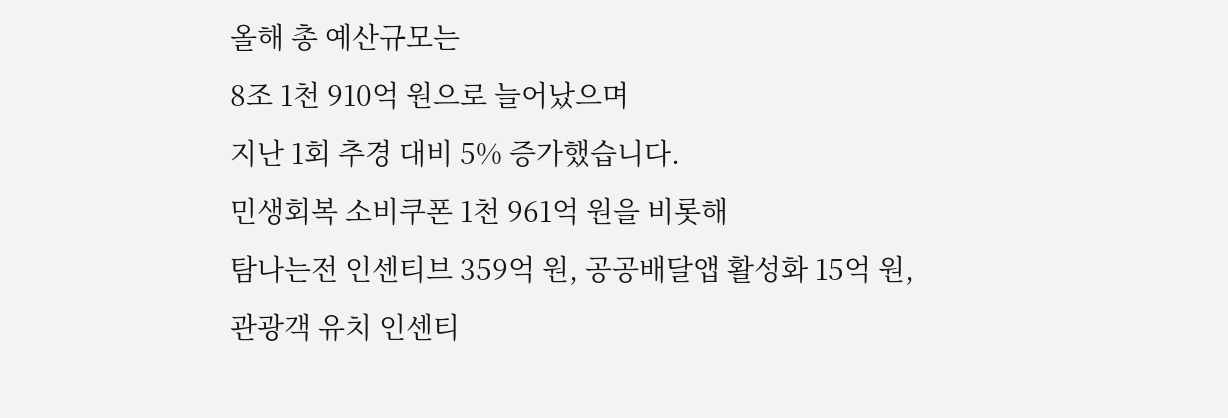올해 총 예산규모는
8조 1천 910억 원으로 늘어났으며
지난 1회 추경 대비 5% 증가했습니다.
민생회복 소비쿠폰 1천 961억 원을 비롯해
탐나는전 인센티브 359억 원, 공공배달앱 활성화 15억 원,
관광객 유치 인센티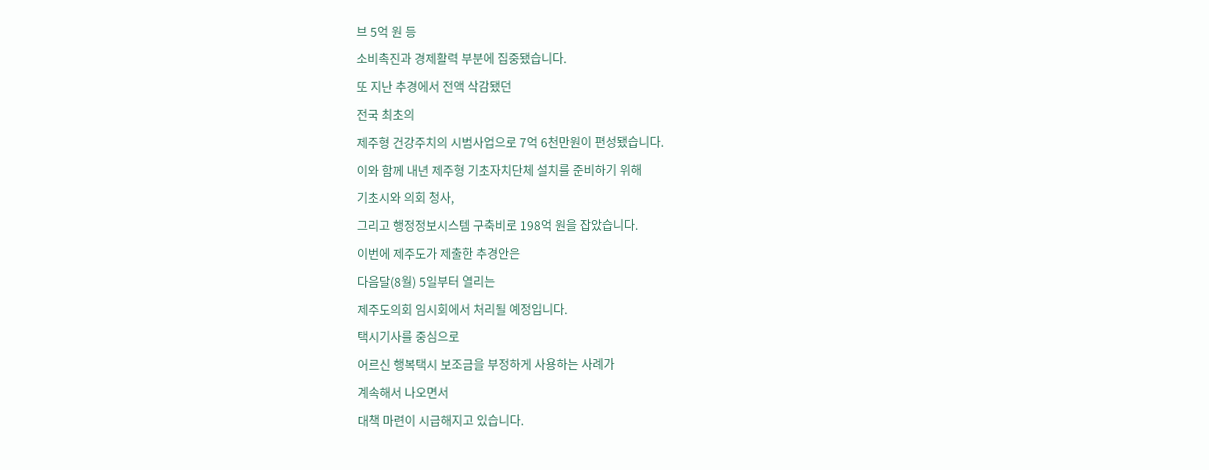브 5억 원 등
소비촉진과 경제활력 부분에 집중됐습니다.
또 지난 추경에서 전액 삭감됐던
전국 최초의
제주형 건강주치의 시범사업으로 7억 6천만원이 편성됐습니다.
이와 함께 내년 제주형 기초자치단체 설치를 준비하기 위해
기초시와 의회 청사,
그리고 행정정보시스템 구축비로 198억 원을 잡았습니다.
이번에 제주도가 제출한 추경안은
다음달(8월) 5일부터 열리는
제주도의회 임시회에서 처리될 예정입니다.
택시기사를 중심으로
어르신 행복택시 보조금을 부정하게 사용하는 사례가
계속해서 나오면서
대책 마련이 시급해지고 있습니다.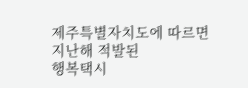제주특별자치도에 따르면
지난해 적발된
행복택시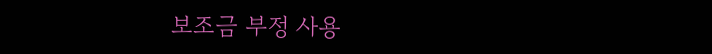보조금 부정 사용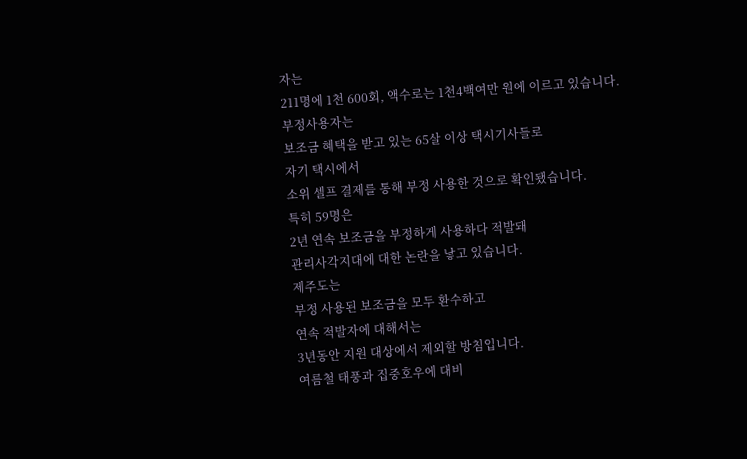자는
211명에 1천 600회, 액수로는 1천4백여만 원에 이르고 있습니다.
부정사용자는
보조금 혜택을 받고 있는 65살 이상 택시기사들로
자기 택시에서
소위 셀프 결제를 통해 부정 사용한 것으로 확인됐습니다.
특히 59명은
2년 연속 보조금을 부정하게 사용하다 적발돼
관리사각지대에 대한 논란을 낳고 있습니다.
제주도는
부정 사용된 보조금을 모두 환수하고
연속 적발자에 대해서는
3년동안 지원 대상에서 제외할 방침입니다.
여름철 태풍과 집중호우에 대비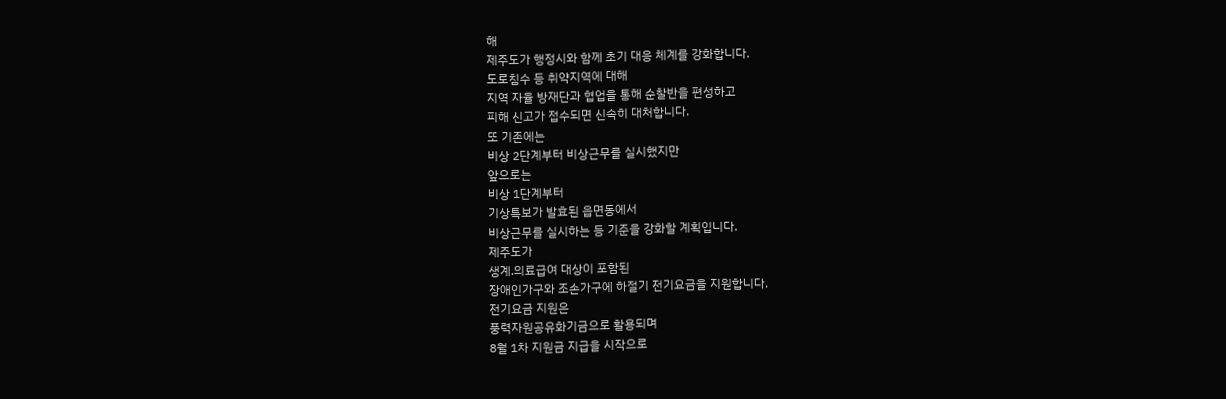해
제주도가 행정시와 함께 초기 대응 체계를 강화합니다.
도로침수 등 취약지역에 대해
지역 자율 방재단과 협업을 통해 순찰반을 편성하고
피해 신고가 접수되면 신속히 대처합니다.
또 기존에는
비상 2단계부터 비상근무를 실시했지만
앞으로는
비상 1단계부터
기상특보가 발효된 읍면동에서
비상근무를 실시하는 등 기준을 강화할 계획입니다.
제주도가
생계.의료급여 대상이 포함된
장애인가구와 조손가구에 하절기 전기요금을 지원합니다.
전기요금 지원은
풍력자원공유화기금으로 활용되며
8월 1차 지원금 지급을 시작으로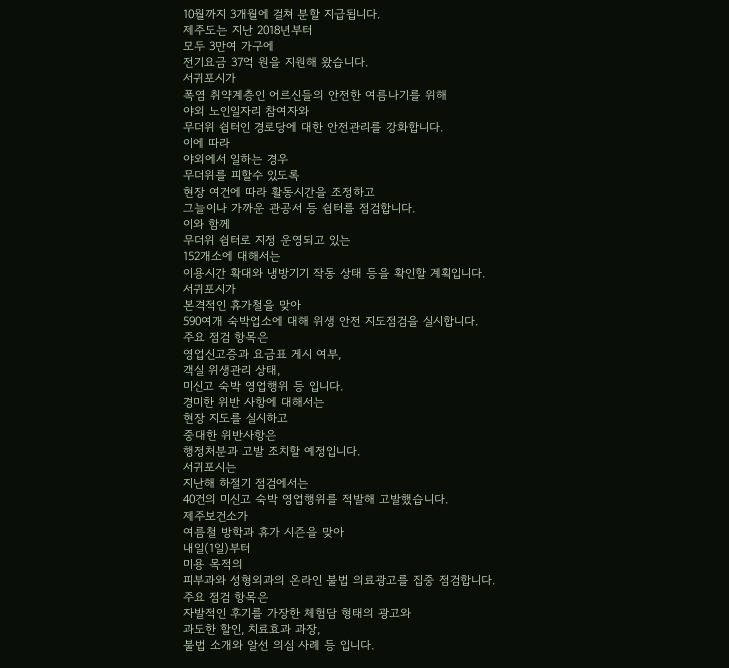10월까지 3개월에 걸쳐 분할 지급됩니다.
제주도는 지난 2018년부터
모두 3만여 가구에
전기요금 37억 원을 지원해 왔습니다.
서귀포시가
폭염 취약계층인 어르신들의 안전한 여름나기를 위해
야외 노인일자리 참여자와
무더위 쉼터인 경로당에 대한 안전관리를 강화합니다.
이에 따라
야외에서 일하는 경우
무더위를 피할수 있도록
현장 여건에 따라 활동시간을 조정하고
그늘이나 가까운 관공서 등 쉼터를 점검합니다.
이와 함께
무더위 쉼터로 지정 운영되고 있는
152개소에 대해서는
이용시간 확대와 냉방기기 작동 상태 등을 확인할 계획입니다.
서귀포시가
본격적인 휴가철을 맞아
590여개 숙박업소에 대해 위생 안전 지도점검을 실시합니다.
주요 점검 항목은
영업신고증과 요금표 게시 여부,
객실 위생관리 상태,
미신고 숙박 영업행위 등 입니다.
경미한 위반 사항에 대해서는
현장 지도를 실시하고
중대한 위반사항은
행정처분과 고발 조치할 예정입니다.
서귀포시는
지난해 하절기 점검에서는
40건의 미신고 숙박 영업행위를 적발해 고발했습니다.
제주보건소가
여름철 방학과 휴가 시즌을 맞아
내일(1일)부터
미용 목적의
피부과와 성형외과의 온라인 불법 의료광고를 집중 점검합니다.
주요 점검 항목은
자발적인 후기를 가장한 체험담 형태의 광고와
과도한 할인, 치료효과 과장,
불법 소개와 알선 의심 사례 등 입니다.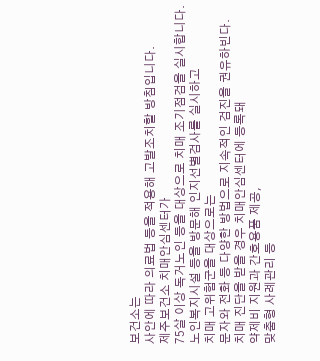보건소는
사안에 따라 의료법 등을 적용해 고발조치할 방침입니다.
제주보건소 치매안심센터가
75살 이상 독거노인 등을 대상으로 치매 조기점검을 실시합니다.
노인복지시설 등을 방문해 인지선별검사를 실시하고
치매 고위험군을 대상으로는
문자와 전화 등 다양한 방법으로 지속적인 검진을 권유하빈다.
치매 진단을 받을 경우 치매안심센터에 등록돼
약제비 지원과 간호용품 제공,
맞춤형 사례관리 등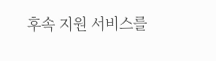후속 지원 서비스를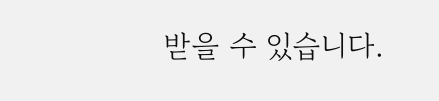받을 수 있습니다.